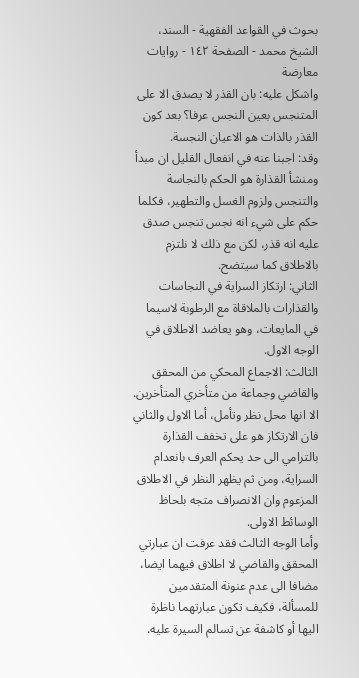بحوث في القواعد الفقهية - السند، الشيخ محمد - الصفحة ١٤٢ - روايات معارضة
واشكل عليه: بان القذر لا يصدق الا على المتنجس بعين النجس عرفا؟ بعد كون القذر بالذات هو الاعيان النجسة.
وقد: اجبنا عنه في انفعال القليل ان مبدأ ومنشأ القذارة هو الحكم بالنجاسة والتنجس ولزوم الغسل والتطهير، فكلما حكم على شيء انه نجس تنجس صدق عليه انه قذر، لكن مع ذلك لا نلتزم بالاطلاق كما سيتضح.
الثاني: ارتكاز السراية في النجاسات والقذارات بالملاقاة مع الرطوبة لاسيما في المايعات، وهو يعاضد الاطلاق في الوجه الاول.
الثالث: الاجماع المحكي من المحقق والقاضي وجماعة من متأخري المتأخرين.
الا انها محل نظر وتأمل، أما الاول والثاني فان الارتكاز هو على تخفف القذارة بالترامي الى حد يحكم العرف بانعدام السراية، ومن ثم يظهر النظر في الاطلاق المزعوم وان الانصراف متجه بلحاظ الوسائط الاولى.
وأما الوجه الثالث فقد عرفت ان عبارتي المحقق والقاضي لا اطلاق فيهما ايضا، مضافا الى عدم عنونة المتقدمين للمسألة، فكيف تكون عبارتهما ناظرة اليها أو كاشفة عن تسالم السيرة عليه.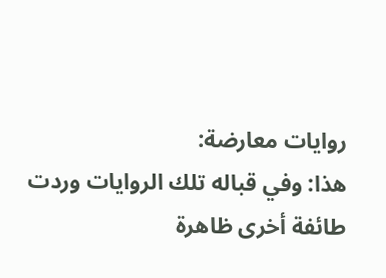روايات معارضة:
هذا: وفي قباله تلك الروايات وردت طائفة أخرى ظاهرة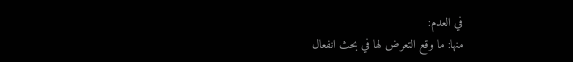في العدم:
منها: ما وقع التعرض لها في بحث انفعال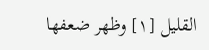القليل [١] وظهر ضعفها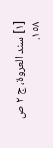[١] سند العروة، ج ٢ ص ١٥٨.